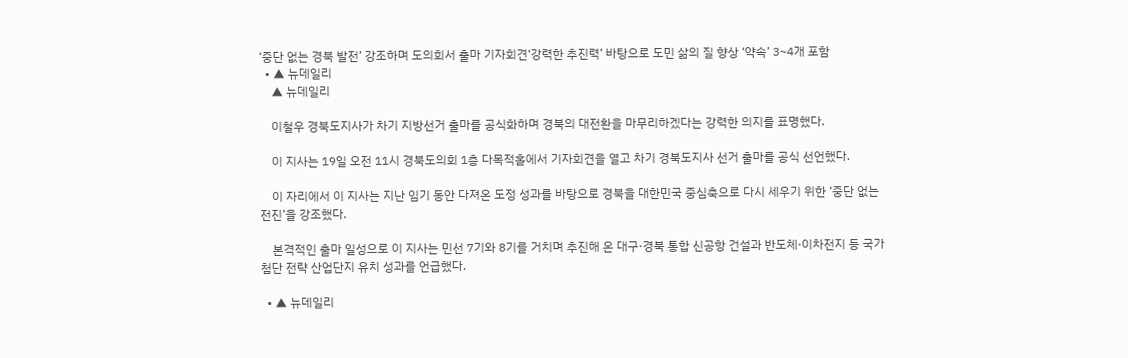‘중단 없는 경북 발전’ 강조하며 도의회서 출마 기자회견‘강력한 추진력’ 바탕으로 도민 삶의 질 향상 ‘약속’ 3~4개 포함
  • ▲ 뉴데일리
    ▲ 뉴데일리

    이철우 경북도지사가 차기 지방선거 출마를 공식화하며 경북의 대전환을 마무리하겠다는 강력한 의지를 표명했다.

    이 지사는 19일 오전 11시 경북도의회 1층 다목적홀에서 기자회견을 열고 차기 경북도지사 선거 출마를 공식 선언했다.

    이 자리에서 이 지사는 지난 임기 동안 다져온 도정 성과를 바탕으로 경북을 대한민국 중심축으로 다시 세우기 위한 ‘중단 없는 전진’을 강조했다.

    본격적인 출마 일성으로 이 지사는 민선 7기와 8기를 거치며 추진해 온 대구·경북 통합 신공항 건설과 반도체·이차전지 등 국가 첨단 전략 산업단지 유치 성과를 언급했다.

  • ▲ 뉴데일리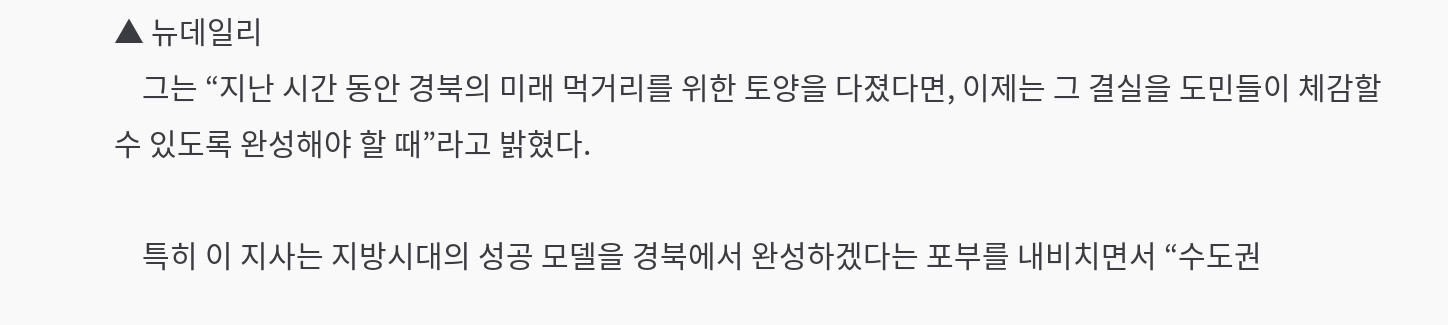▲ 뉴데일리
    그는 “지난 시간 동안 경북의 미래 먹거리를 위한 토양을 다졌다면, 이제는 그 결실을 도민들이 체감할 수 있도록 완성해야 할 때”라고 밝혔다.

    특히 이 지사는 지방시대의 성공 모델을 경북에서 완성하겠다는 포부를 내비치면서 “수도권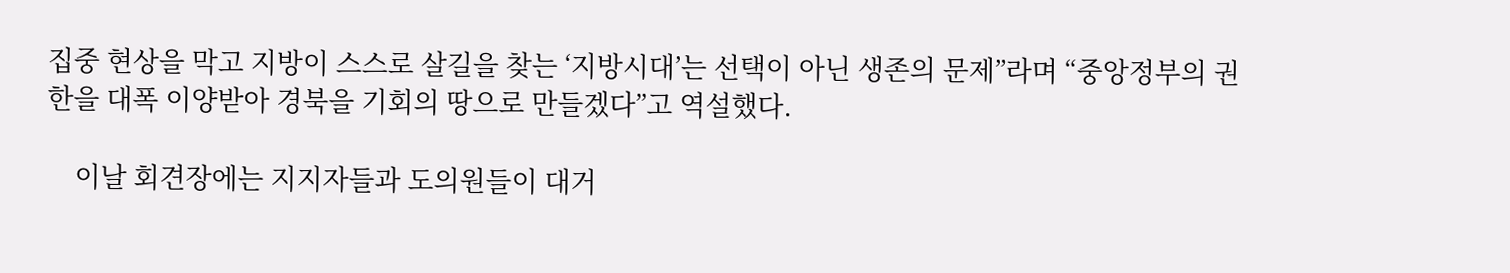집중 현상을 막고 지방이 스스로 살길을 찾는 ‘지방시대’는 선택이 아닌 생존의 문제”라며 “중앙정부의 권한을 대폭 이양받아 경북을 기회의 땅으로 만들겠다”고 역설했다.

    이날 회견장에는 지지자들과 도의원들이 대거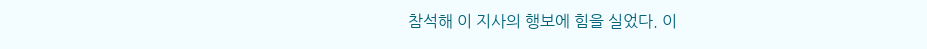참석해 이 지사의 행보에 힘을 실었다. 이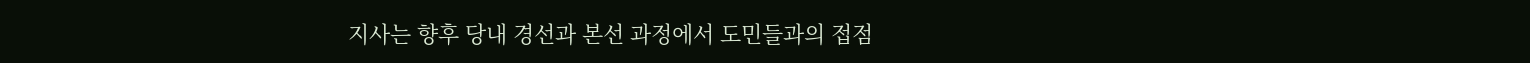지사는 향후 당내 경선과 본선 과정에서 도민들과의 접점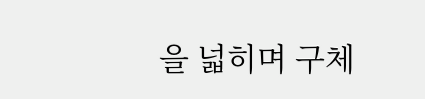을 넓히며 구체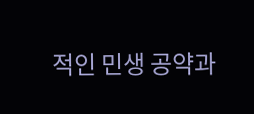적인 민생 공약과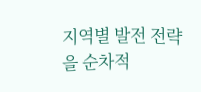지역별 발전 전략을 순차적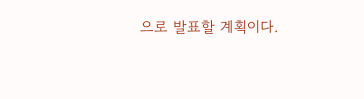으로 발표할 계획이다.